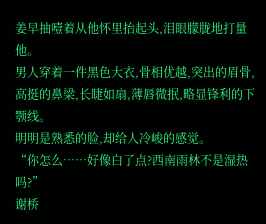姜早抽噎着从他怀里抬起头,泪眼朦胧地打量他。
男人穿着一件黑色大衣,骨相优越,突出的眉骨,高挺的鼻梁,长睫如扇,薄唇微抿,略显锋利的下颚线。
明明是熟悉的脸,却给人冷峻的感觉。
“你怎么……好像白了点?西南雨林不是湿热吗?”
谢桥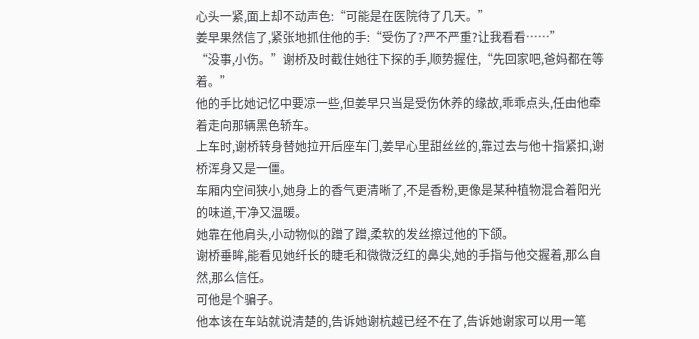心头一紧,面上却不动声色:“可能是在医院待了几天。”
姜早果然信了,紧张地抓住他的手:“受伤了?严不严重?让我看看……”
“没事,小伤。”谢桥及时截住她往下探的手,顺势握住,“先回家吧,爸妈都在等着。”
他的手比她记忆中要凉一些,但姜早只当是受伤休养的缘故,乖乖点头,任由他牵着走向那辆黑色轿车。
上车时,谢桥转身替她拉开后座车门,姜早心里甜丝丝的,靠过去与他十指紧扣,谢桥浑身又是一僵。
车厢内空间狭小,她身上的香气更清晰了,不是香粉,更像是某种植物混合着阳光的味道,干净又温暖。
她靠在他肩头,小动物似的蹭了蹭,柔软的发丝擦过他的下颌。
谢桥垂眸,能看见她纤长的睫毛和微微泛红的鼻尖,她的手指与他交握着,那么自然,那么信任。
可他是个骗子。
他本该在车站就说清楚的,告诉她谢杭越已经不在了,告诉她谢家可以用一笔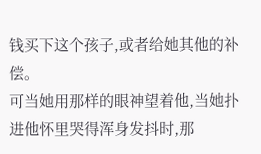钱买下这个孩子,或者给她其他的补偿。
可当她用那样的眼神望着他,当她扑进他怀里哭得浑身发抖时,那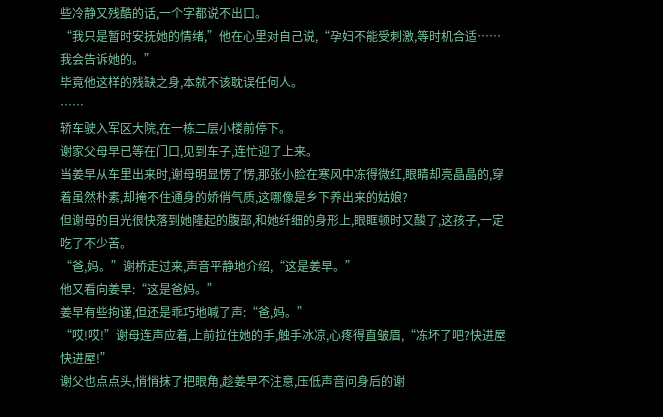些冷静又残酷的话,一个字都说不出口。
“我只是暂时安抚她的情绪,”他在心里对自己说,“孕妇不能受刺激,等时机合适……我会告诉她的。”
毕竟他这样的残缺之身,本就不该耽误任何人。
……
轿车驶入军区大院,在一栋二层小楼前停下。
谢家父母早已等在门口,见到车子,连忙迎了上来。
当姜早从车里出来时,谢母明显愣了愣,那张小脸在寒风中冻得微红,眼睛却亮晶晶的,穿着虽然朴素,却掩不住通身的娇俏气质,这哪像是乡下养出来的姑娘?
但谢母的目光很快落到她隆起的腹部,和她纤细的身形上,眼眶顿时又酸了,这孩子,一定吃了不少苦。
“爸,妈。”谢桥走过来,声音平静地介绍,“这是姜早。”
他又看向姜早:“这是爸妈。”
姜早有些拘谨,但还是乖巧地喊了声:“爸,妈。”
“哎!哎!”谢母连声应着,上前拉住她的手,触手冰凉,心疼得直皱眉,“冻坏了吧?快进屋快进屋!”
谢父也点点头,悄悄抹了把眼角,趁姜早不注意,压低声音问身后的谢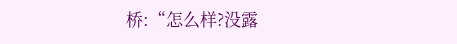桥:“怎么样?没露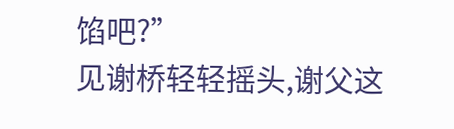馅吧?”
见谢桥轻轻摇头,谢父这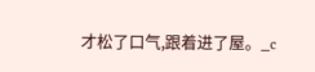才松了口气,跟着进了屋。_c